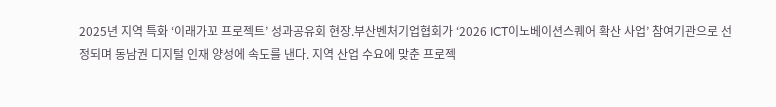2025년 지역 특화 ‘이래가꼬 프로젝트’ 성과공유회 현장.부산벤처기업협회가 ‘2026 ICT이노베이션스퀘어 확산 사업’ 참여기관으로 선정되며 동남권 디지털 인재 양성에 속도를 낸다. 지역 산업 수요에 맞춘 프로젝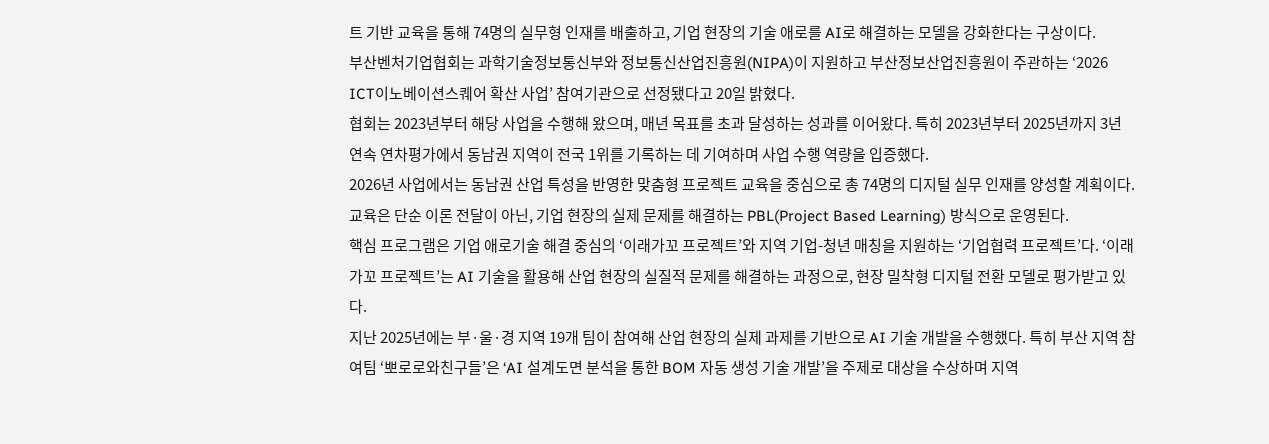트 기반 교육을 통해 74명의 실무형 인재를 배출하고, 기업 현장의 기술 애로를 AI로 해결하는 모델을 강화한다는 구상이다.
부산벤처기업협회는 과학기술정보통신부와 정보통신산업진흥원(NIPA)이 지원하고 부산정보산업진흥원이 주관하는 ‘2026 ICT이노베이션스퀘어 확산 사업’ 참여기관으로 선정됐다고 20일 밝혔다.
협회는 2023년부터 해당 사업을 수행해 왔으며, 매년 목표를 초과 달성하는 성과를 이어왔다. 특히 2023년부터 2025년까지 3년 연속 연차평가에서 동남권 지역이 전국 1위를 기록하는 데 기여하며 사업 수행 역량을 입증했다.
2026년 사업에서는 동남권 산업 특성을 반영한 맞춤형 프로젝트 교육을 중심으로 총 74명의 디지털 실무 인재를 양성할 계획이다. 교육은 단순 이론 전달이 아닌, 기업 현장의 실제 문제를 해결하는 PBL(Project Based Learning) 방식으로 운영된다.
핵심 프로그램은 기업 애로기술 해결 중심의 ‘이래가꼬 프로젝트’와 지역 기업-청년 매칭을 지원하는 ‘기업협력 프로젝트’다. ‘이래가꼬 프로젝트’는 AI 기술을 활용해 산업 현장의 실질적 문제를 해결하는 과정으로, 현장 밀착형 디지털 전환 모델로 평가받고 있다.
지난 2025년에는 부·울·경 지역 19개 팀이 참여해 산업 현장의 실제 과제를 기반으로 AI 기술 개발을 수행했다. 특히 부산 지역 참여팀 ‘뽀로로와친구들’은 ‘AI 설계도면 분석을 통한 BOM 자동 생성 기술 개발’을 주제로 대상을 수상하며 지역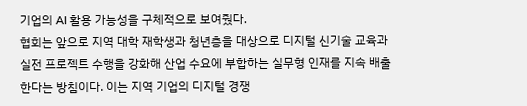기업의 AI 활용 가능성을 구체적으로 보여줬다.
협회는 앞으로 지역 대학 재학생과 청년층을 대상으로 디지털 신기술 교육과 실전 프로젝트 수행을 강화해 산업 수요에 부합하는 실무형 인재를 지속 배출한다는 방침이다. 이는 지역 기업의 디지털 경쟁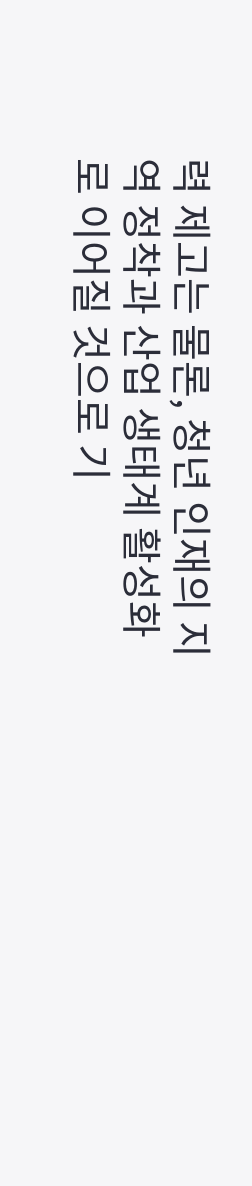력 제고는 물론, 청년 인재의 지역 정착과 산업 생태계 활성화로 이어질 것으로 기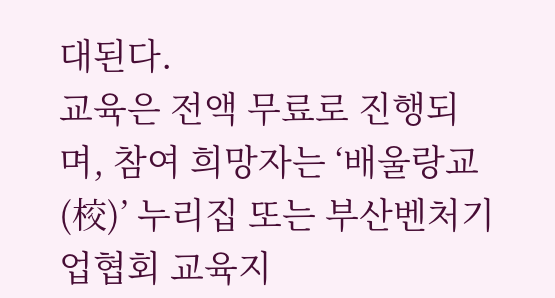대된다.
교육은 전액 무료로 진행되며, 참여 희망자는 ‘배울랑교(校)’ 누리집 또는 부산벤처기업협회 교육지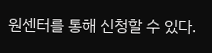원센터를 통해 신청할 수 있다.